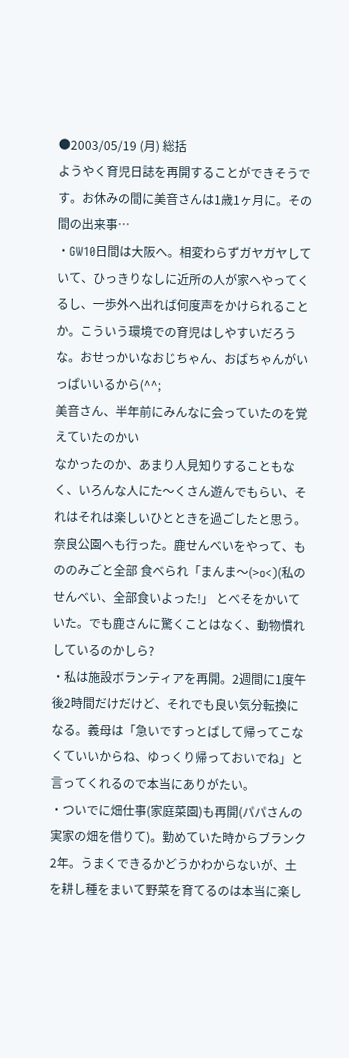●2003/05/19 (月) 総括
ようやく育児日誌を再開することができそうです。お休みの間に美音さんは1歳1ヶ月に。その間の出来事…
・GW10日間は大阪へ。相変わらずガヤガヤしていて、ひっきりなしに近所の人が家へやってくるし、一歩外へ出れば何度声をかけられることか。こういう環境での育児はしやすいだろうな。おせっかいなおじちゃん、おばちゃんがいっぱいいるから(^^;
美音さん、半年前にみんなに会っていたのを覚えていたのかい
なかったのか、あまり人見知りすることもなく、いろんな人にた〜くさん遊んでもらい、それはそれは楽しいひとときを過ごしたと思う。
奈良公園へも行った。鹿せんべいをやって、もののみごと全部 食べられ「まんま〜(>o<)(私のせんべい、全部食いよった!」 とべそをかいていた。でも鹿さんに驚くことはなく、動物慣れしているのかしら?
・私は施設ボランティアを再開。2週間に1度午後2時間だけだけど、それでも良い気分転換になる。義母は「急いですっとばして帰ってこなくていいからね、ゆっくり帰っておいでね」と言ってくれるので本当にありがたい。
・ついでに畑仕事(家庭菜園)も再開(パパさんの実家の畑を借りて)。勤めていた時からブランク2年。うまくできるかどうかわからないが、土を耕し種をまいて野菜を育てるのは本当に楽し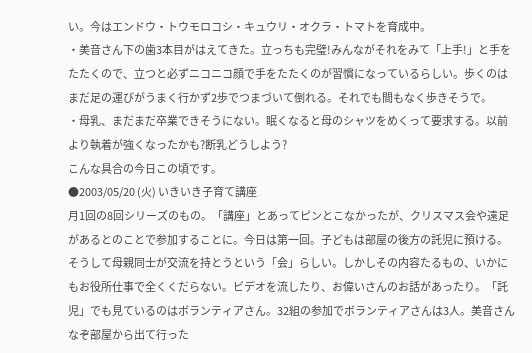い。今はエンドウ・トウモロコシ・キュウリ・オクラ・トマトを育成中。
・美音さん下の歯3本目がはえてきた。立っちも完璧!みんながそれをみて「上手!」と手をたたくので、立つと必ずニコニコ顔で手をたたくのが習慣になっているらしい。歩くのはまだ足の運びがうまく行かず2歩でつまづいて倒れる。それでも間もなく歩きそうで。
・母乳、まだまだ卒業できそうにない。眠くなると母のシャツをめくって要求する。以前より執着が強くなったかも?断乳どうしよう?
こんな具合の今日この頃です。
●2003/05/20 (火) いきいき子育て講座
月1回の8回シリーズのもの。「講座」とあってピンとこなかったが、クリスマス会や遠足があるとのことで参加することに。今日は第一回。子どもは部屋の後方の託児に預ける。そうして母親同士が交流を持とうという「会」らしい。しかしその内容たるもの、いかにもお役所仕事で全くくだらない。ビデオを流したり、お偉いさんのお話があったり。「託児」でも見ているのはボランティアさん。32組の参加でボランティアさんは3人。美音さんなぞ部屋から出て行った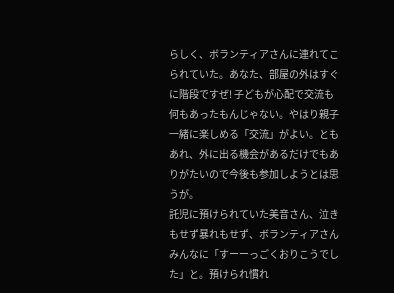らしく、ボランティアさんに連れてこられていた。あなた、部屋の外はすぐに階段ですぜ! 子どもが心配で交流も何もあったもんじゃない。やはり親子一緒に楽しめる「交流」がよい。ともあれ、外に出る機会があるだけでもありがたいので今後も参加しようとは思うが。
託児に預けられていた美音さん、泣きもせず暴れもせず、ボランティアさんみんなに「すーーっごくおりこうでした」と。預けられ慣れ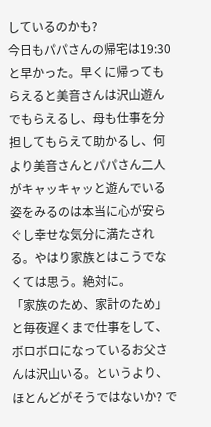しているのかも?
今日もパパさんの帰宅は19:30と早かった。早くに帰ってもらえると美音さんは沢山遊んでもらえるし、母も仕事を分担してもらえて助かるし、何より美音さんとパパさん二人がキャッキャッと遊んでいる姿をみるのは本当に心が安らぐし幸せな気分に満たされる。やはり家族とはこうでなくては思う。絶対に。
「家族のため、家計のため」と毎夜遅くまで仕事をして、ボロボロになっているお父さんは沢山いる。というより、ほとんどがそうではないか? で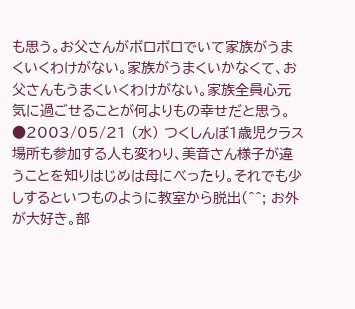も思う。お父さんがボロボロでいて家族がうまくいくわけがない。家族がうまくいかなくて、お父さんもうまくいくわけがない。家族全員心元気に過ごせることが何よりもの幸せだと思う。
●2003/05/21 (水) つくしんぼ1歳児クラス
場所も参加する人も変わり、美音さん様子が違うことを知りはじめは母にべったり。それでも少しするといつものように教室から脱出(^^; お外が大好き。部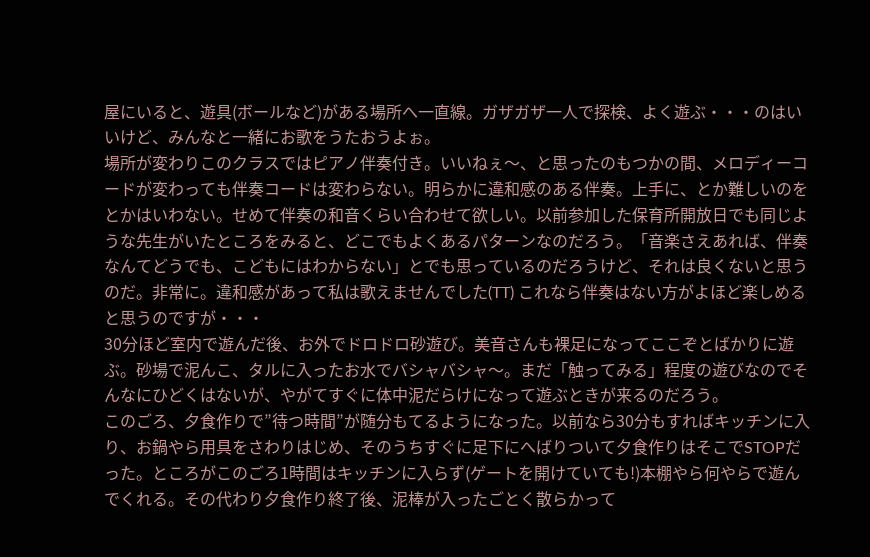屋にいると、遊具(ボールなど)がある場所へ一直線。ガザガザ一人で探検、よく遊ぶ・・・のはいいけど、みんなと一緒にお歌をうたおうよぉ。
場所が変わりこのクラスではピアノ伴奏付き。いいねぇ〜、と思ったのもつかの間、メロディーコードが変わっても伴奏コードは変わらない。明らかに違和感のある伴奏。上手に、とか難しいのをとかはいわない。せめて伴奏の和音くらい合わせて欲しい。以前参加した保育所開放日でも同じような先生がいたところをみると、どこでもよくあるパターンなのだろう。「音楽さえあれば、伴奏なんてどうでも、こどもにはわからない」とでも思っているのだろうけど、それは良くないと思うのだ。非常に。違和感があって私は歌えませんでした(TT) これなら伴奏はない方がよほど楽しめると思うのですが・・・
30分ほど室内で遊んだ後、お外でドロドロ砂遊び。美音さんも裸足になってここぞとばかりに遊ぶ。砂場で泥んこ、タルに入ったお水でバシャバシャ〜。まだ「触ってみる」程度の遊びなのでそんなにひどくはないが、やがてすぐに体中泥だらけになって遊ぶときが来るのだろう。
このごろ、夕食作りで”待つ時間”が随分もてるようになった。以前なら30分もすればキッチンに入り、お鍋やら用具をさわりはじめ、そのうちすぐに足下にへばりついて夕食作りはそこでSTOPだった。ところがこのごろ1時間はキッチンに入らず(ゲートを開けていても!)本棚やら何やらで遊んでくれる。その代わり夕食作り終了後、泥棒が入ったごとく散らかって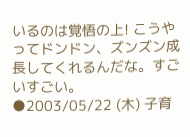いるのは覚悟の上! こうやってドンドン、ズンズン成長してくれるんだな。すごいすごい。
●2003/05/22 (木) 子育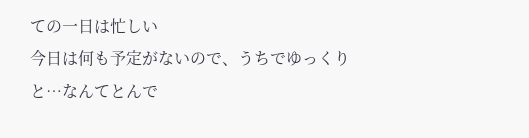ての一日は忙しい
今日は何も予定がないので、うちでゆっくりと…なんてとんで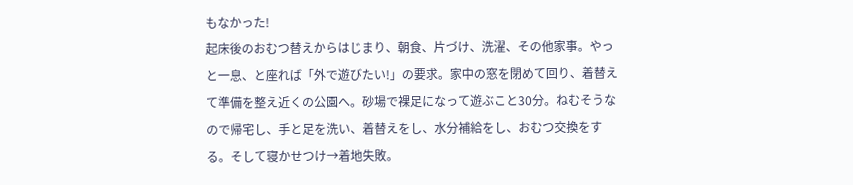もなかった!
起床後のおむつ替えからはじまり、朝食、片づけ、洗濯、その他家事。やっと一息、と座れば「外で遊びたい!」の要求。家中の窓を閉めて回り、着替えて準備を整え近くの公園へ。砂場で裸足になって遊ぶこと30分。ねむそうなので帰宅し、手と足を洗い、着替えをし、水分補給をし、おむつ交換をする。そして寝かせつけ→着地失敗。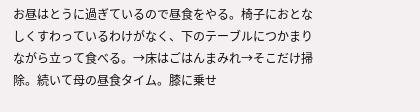お昼はとうに過ぎているので昼食をやる。椅子におとなしくすわっているわけがなく、下のテーブルにつかまりながら立って食べる。→床はごはんまみれ→そこだけ掃除。続いて母の昼食タイム。膝に乗せ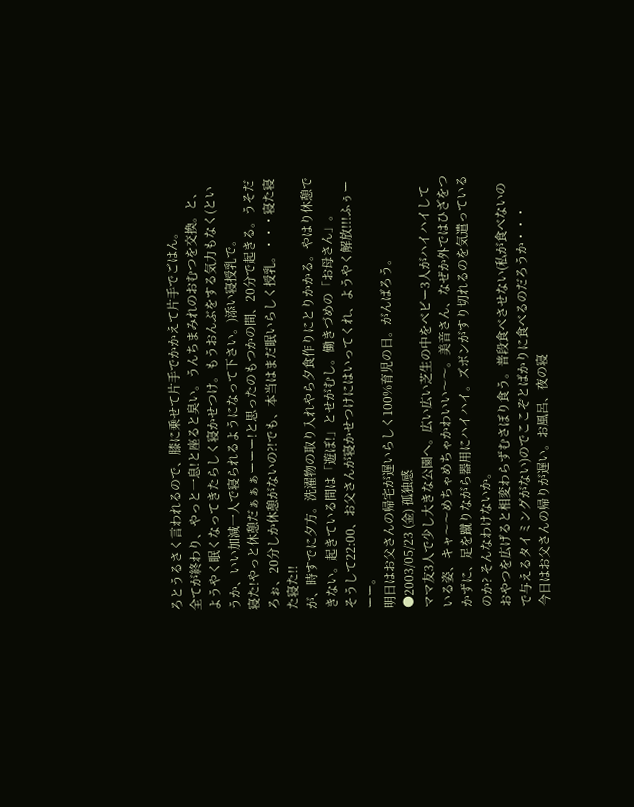ろとうるさく言われるので、膝に乗せて片手でかかえて片手でごはん。
全てが終わり、やっと一息!と座ると臭い。うんちまみれのおむつを交換。と、ようやく眠くなってきたらしく寝かせつけ。もうおんぶをする気力もなく(というか、いい加減一人で寝られるようになって下さい。)添い寝授乳で。
寝た!やっと休憩だぁぁぁーーー!と思ったのもつかの間、20分で起きる。うそだろぉ、20分しか休憩がないの?!でも、本当はまだ眠いらしく授乳。・・・寝た寝た寝た!!
が、時すでに夕方。洗濯物の取り入れやら夕食作りにとりかかる。やはり休憩できない。起きている間は「遊ぼ!」とせがむし。働きづめの「お母さん」。
そうして22:00、お父さんが寝かせつけにはいってくれ、ようやく解放!!!ふぅーーー。
明日はお父さんの帰宅が遅いらしく100%育児の日。がんばろう。
●2003/05/23 (金) 孤独感
ママ友3人で少し大きな公園へ。広い広い芝生の中をベビー3人がハイハイしている姿、キャ〜〜めちゃめちゃかわいい〜〜。美音さん、なぜか外ではひざをつかずに、足を蹴りながら器用にハイハイ。ズボンがすり切れるのを気遣っているのか? そんなわけないか。
おやつを広げると相変わらずむさぼり食う。普段食べさせない(私が食べないので与えるタイミングがない)のでここぞとばかりに食べるのだろうか・・・
今日はお父さんの帰りが遅い。お風呂、夜の寝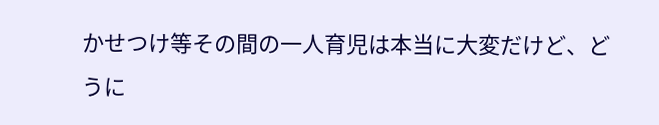かせつけ等その間の一人育児は本当に大変だけど、どうに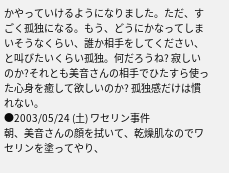かやっていけるようになりました。ただ、すごく孤独になる。もう、どうにかなってしまいそうなくらい、誰か相手をしてください、と叫びたいくらい孤独。何だろうね? 寂しいのか?それとも美音さんの相手でひたすら使った心身を癒して欲しいのか? 孤独感だけは慣れない。
●2003/05/24 (土) ワセリン事件
朝、美音さんの顔を拭いて、乾燥肌なのでワセリンを塗ってやり、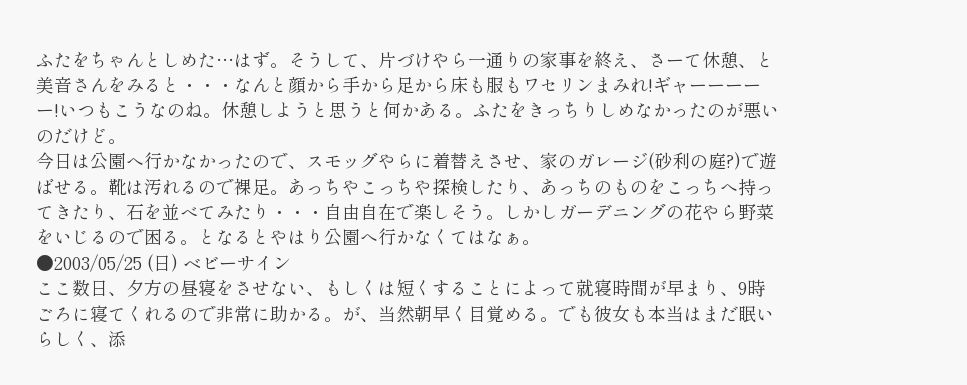ふたをちゃんとしめた…はず。そうして、片づけやら一通りの家事を終え、さーて休憩、と美音さんをみると・・・なんと顔から手から足から床も服もワセリンまみれ!ギャーーーーー!いつもこうなのね。休憩しようと思うと何かある。ふたをきっちりしめなかったのが悪いのだけど。
今日は公園へ行かなかったので、スモッグやらに着替えさせ、家のガレージ(砂利の庭?)で遊ばせる。靴は汚れるので裸足。あっちやこっちや探検したり、あっちのものをこっちへ持ってきたり、石を並べてみたり・・・自由自在で楽しそう。しかしガーデニングの花やら野菜をいじるので困る。となるとやはり公園へ行かなくてはなぁ。
●2003/05/25 (日) ベビーサイン
ここ数日、夕方の昼寝をさせない、もしくは短くすることによって就寝時間が早まり、9時ごろに寝てくれるので非常に助かる。が、当然朝早く目覚める。でも彼女も本当はまだ眠いらしく、添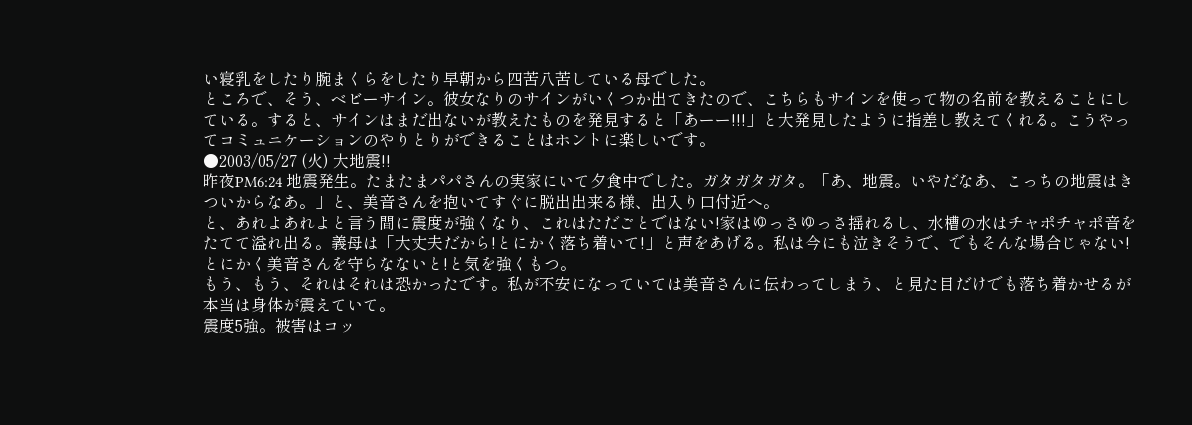い寝乳をしたり腕まくらをしたり早朝から四苦八苦している母でした。
ところで、そう、ベビーサイン。彼女なりのサインがいくつか出てきたので、こちらもサインを使って物の名前を教えることにしている。すると、サインはまだ出ないが教えたものを発見すると「あーー!!!」と大発見したように指差し教えてくれる。こうやってコミュニケーションのやりとりができることはホントに楽しいです。
●2003/05/27 (火) 大地震!!
昨夜PM6:24 地震発生。たまたまパパさんの実家にいて夕食中でした。ガタガタガタ。「あ、地震。いやだなあ、こっちの地震はきついからなあ。」と、美音さんを抱いてすぐに脱出出来る様、出入り口付近へ。
と、あれよあれよと言う間に震度が強くなり、これはただごとではない!家はゆっさゆっさ揺れるし、水槽の水はチャポチャポ音をたてて溢れ出る。義母は「大丈夫だから!とにかく落ち着いて!」と声をあげる。私は今にも泣きそうで、でもそんな場合じゃない!とにかく美音さんを守らなないと!と気を強くもつ。
もう、もう、それはそれは恐かったです。私が不安になっていては美音さんに伝わってしまう、と見た目だけでも落ち着かせるが本当は身体が震えていて。
震度5強。被害はコッ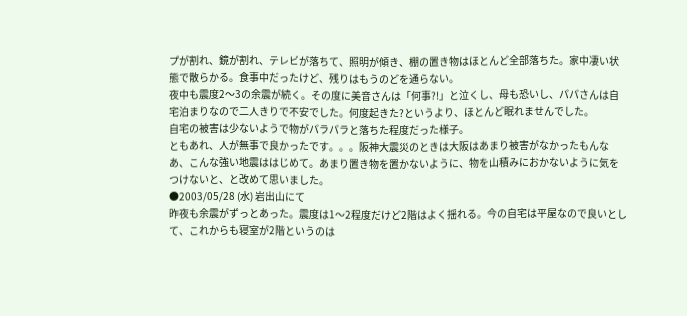プが割れ、鏡が割れ、テレビが落ちて、照明が傾き、棚の置き物はほとんど全部落ちた。家中凄い状態で散らかる。食事中だったけど、残りはもうのどを通らない。
夜中も震度2〜3の余震が続く。その度に美音さんは「何事?!」と泣くし、母も恐いし、パパさんは自宅泊まりなので二人きりで不安でした。何度起きた?というより、ほとんど眠れませんでした。
自宅の被害は少ないようで物がパラパラと落ちた程度だった様子。
ともあれ、人が無事で良かったです。。。阪神大震災のときは大阪はあまり被害がなかったもんなあ、こんな強い地震ははじめて。あまり置き物を置かないように、物を山積みにおかないように気をつけないと、と改めて思いました。
●2003/05/28 (水) 岩出山にて
昨夜も余震がずっとあった。震度は1〜2程度だけど2階はよく揺れる。今の自宅は平屋なので良いとして、これからも寝室が2階というのは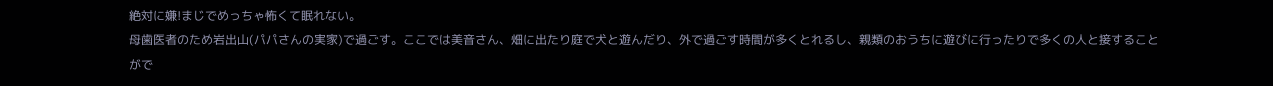絶対に嫌!まじでめっちゃ怖くて眠れない。
母歯医者のため岩出山(パパさんの実家)で過ごす。ここでは美音さん、畑に出たり庭で犬と遊んだり、外で過ごす時間が多くとれるし、親類のおうちに遊びに行ったりで多くの人と接することがで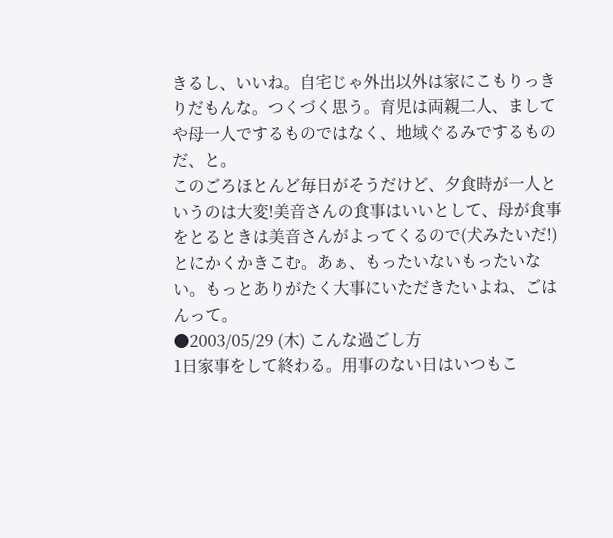きるし、いいね。自宅じゃ外出以外は家にこもりっきりだもんな。つくづく思う。育児は両親二人、ましてや母一人でするものではなく、地域ぐるみでするものだ、と。
このごろほとんど毎日がそうだけど、夕食時が一人というのは大変!美音さんの食事はいいとして、母が食事をとるときは美音さんがよってくるので(犬みたいだ!)とにかくかきこむ。あぁ、もったいないもったいない。もっとありがたく大事にいただきたいよね、ごはんって。
●2003/05/29 (木) こんな過ごし方
1日家事をして終わる。用事のない日はいつもこ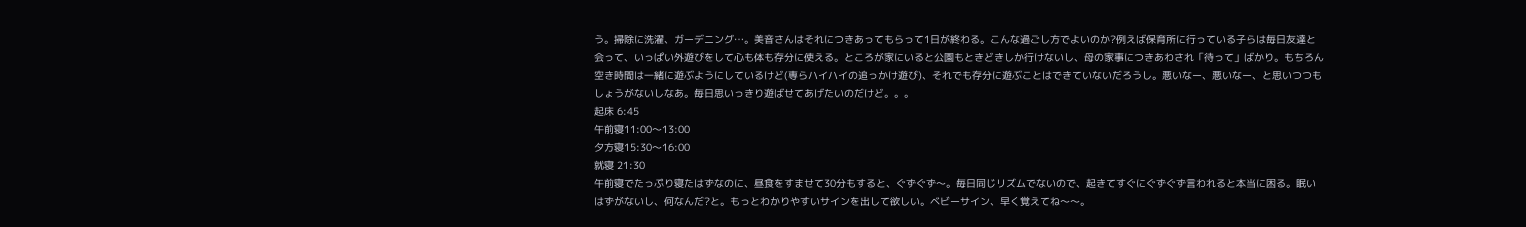う。掃除に洗濯、ガーデニング…。美音さんはそれにつきあってもらって1日が終わる。こんな過ごし方でよいのか?例えば保育所に行っている子らは毎日友達と会って、いっぱい外遊びをして心も体も存分に使える。ところが家にいると公園もときどきしか行けないし、母の家事につきあわされ「待って」ばかり。もちろん空き時間は一緒に遊ぶようにしているけど(専らハイハイの追っかけ遊び)、それでも存分に遊ぶことはできていないだろうし。悪いなー、悪いなー、と思いつつもしょうがないしなあ。毎日思いっきり遊ばせてあげたいのだけど。。。
起床 6:45
午前寝11:00〜13:00
夕方寝15:30〜16:00
就寝 21:30
午前寝でたっぷり寝たはずなのに、昼食をすませて30分もすると、ぐずぐず〜。毎日同じリズムでないので、起きてすぐにぐずぐず言われると本当に困る。眠いはずがないし、何なんだ?と。もっとわかりやすいサインを出して欲しい。ベビーサイン、早く覚えてね〜〜。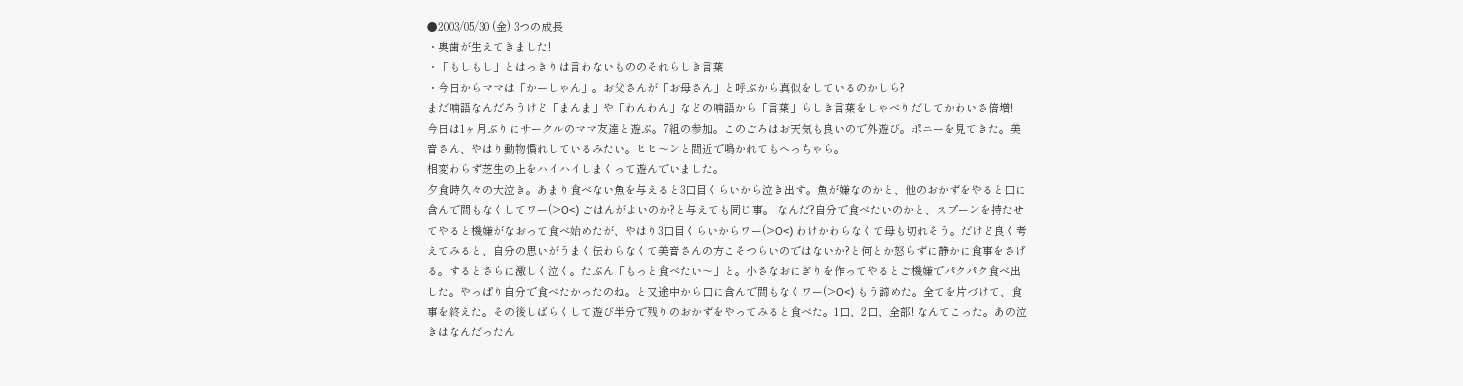●2003/05/30 (金) 3つの成長
・奥歯が生えてきました!
・「もしもし」とはっきりは言わないもののそれらしき言葉
・今日からママは「かーしゃん」。お父さんが「お母さん」と呼ぶから真似をしているのかしら?
まだ喃語なんだろうけど「まんま」や「わんわん」などの喃語から「言葉」らしき言葉をしゃべりだしてかわいさ倍増!
今日は1ヶ月ぶりにサークルのママ友達と遊ぶ。7組の参加。このごろはお天気も良いので外遊び。ポニーを見てきた。美音さん、やはり動物慣れしているみたい。ヒヒ〜ンと間近で鳴かれてもへっちゃら。
相変わらず芝生の上をハイハイしまくって遊んでいました。
夕食時久々の大泣き。あまり食べない魚を与えると3口目くらいから泣き出す。魚が嫌なのかと、他のおかずをやると口に含んで間もなくしてワー(>O<) ごはんがよいのか?と与えても同じ事。 なんだ?自分で食べたいのかと、スプーンを持たせてやると機嫌がなおって食べ始めたが、やはり3口目くらいからワー(>O<) わけかわらなくて母も切れそう。だけど良く考えてみると、自分の思いがうまく伝わらなくて美音さんの方こそつらいのではないか?と何とか怒らずに静かに食事をさげる。するとさらに激しく泣く。たぶん「もっと食べたい〜」と。小さなおにぎりを作ってやるとご機嫌でパクパク食べ出した。やっぱり自分で食べたかったのね。と又途中から口に含んで間もなくワー(>O<) もう諦めた。全てを片づけて、食事を終えた。その後しばらくして遊び半分で残りのおかずをやってみると食べた。1口、2口、全部! なんてこった。あの泣きはなんだったん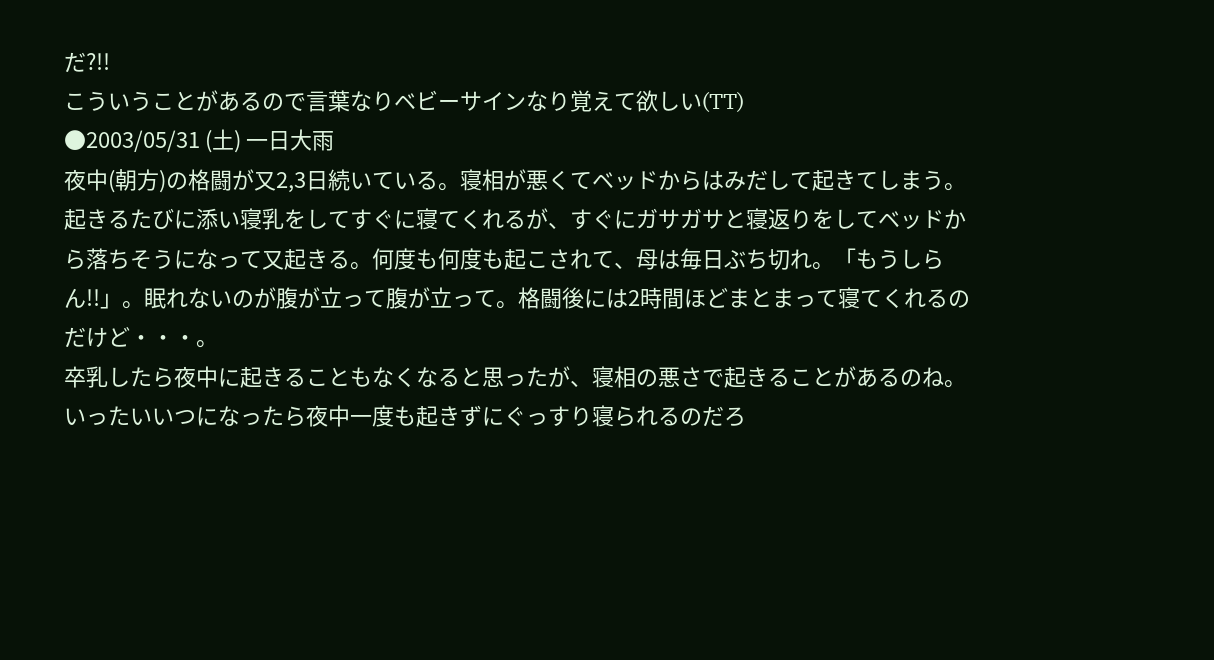だ?!!
こういうことがあるので言葉なりベビーサインなり覚えて欲しい(TT)
●2003/05/31 (土) 一日大雨
夜中(朝方)の格闘が又2,3日続いている。寝相が悪くてベッドからはみだして起きてしまう。起きるたびに添い寝乳をしてすぐに寝てくれるが、すぐにガサガサと寝返りをしてベッドから落ちそうになって又起きる。何度も何度も起こされて、母は毎日ぶち切れ。「もうしらん!!」。眠れないのが腹が立って腹が立って。格闘後には2時間ほどまとまって寝てくれるのだけど・・・。
卒乳したら夜中に起きることもなくなると思ったが、寝相の悪さで起きることがあるのね。いったいいつになったら夜中一度も起きずにぐっすり寝られるのだろ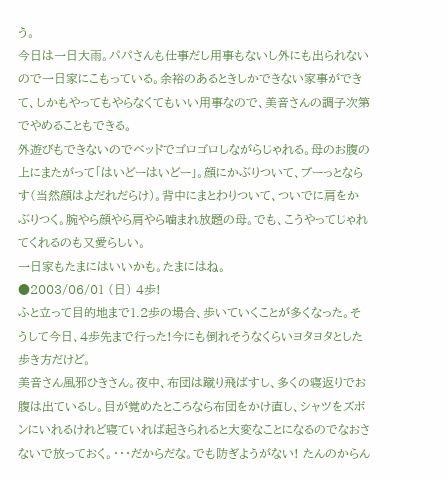う。
今日は一日大雨。パパさんも仕事だし用事もないし外にも出られないので一日家にこもっている。余裕のあるときしかできない家事ができて、しかもやってもやらなくてもいい用事なので、美音さんの調子次第でやめることもできる。
外遊びもできないのでベッドでゴロゴロしながらじゃれる。母のお腹の上にまたがって「はいどーはいどー」。顔にかぶりついて、ブーっとならす(当然顔はよだれだらけ)。背中にまとわりついて、ついでに肩をかぶりつく。腕やら顔やら肩やら噛まれ放題の母。でも、こうやってじゃれてくれるのも又愛らしい。
一日家もたまにはいいかも。たまにはね。
●2003/06/01 (日) 4歩!
ふと立って目的地まで1.2歩の場合、歩いていくことが多くなった。そうして今日、4歩先まで行った!今にも倒れそうなくらいヨタヨタとした歩き方だけど。
美音さん風邪ひきさん。夜中、布団は蹴り飛ばすし、多くの寝返りでお腹は出ているし。目が覚めたところなら布団をかけ直し、シャツをズボンにいれるけれど寝ていれば起きられると大変なことになるのでなおさないで放っておく。・・・だからだな。でも防ぎようがない! たんのからん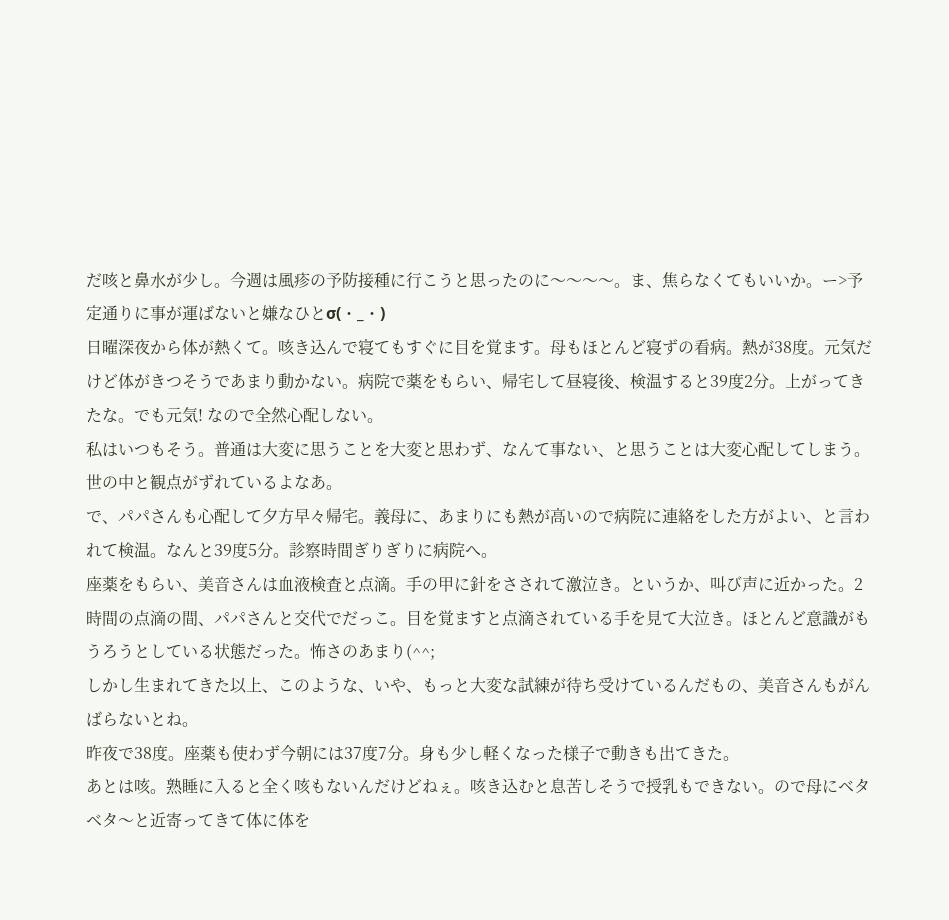だ咳と鼻水が少し。今週は風疹の予防接種に行こうと思ったのに〜〜〜〜。ま、焦らなくてもいいか。ー>予定通りに事が運ばないと嫌なひとσ(・_・)
日曜深夜から体が熱くて。咳き込んで寝てもすぐに目を覚ます。母もほとんど寝ずの看病。熱が38度。元気だけど体がきつそうであまり動かない。病院で薬をもらい、帰宅して昼寝後、検温すると39度2分。上がってきたな。でも元気! なので全然心配しない。
私はいつもそう。普通は大変に思うことを大変と思わず、なんて事ない、と思うことは大変心配してしまう。世の中と観点がずれているよなあ。
で、パパさんも心配して夕方早々帰宅。義母に、あまりにも熱が高いので病院に連絡をした方がよい、と言われて検温。なんと39度5分。診察時間ぎりぎりに病院へ。
座薬をもらい、美音さんは血液検査と点滴。手の甲に針をさされて激泣き。というか、叫び声に近かった。2時間の点滴の間、パパさんと交代でだっこ。目を覚ますと点滴されている手を見て大泣き。ほとんど意識がもうろうとしている状態だった。怖さのあまり(^^;
しかし生まれてきた以上、このような、いや、もっと大変な試練が待ち受けているんだもの、美音さんもがんばらないとね。
昨夜で38度。座薬も使わず今朝には37度7分。身も少し軽くなった様子で動きも出てきた。
あとは咳。熟睡に入ると全く咳もないんだけどねぇ。咳き込むと息苦しそうで授乳もできない。ので母にベタベタ〜と近寄ってきて体に体を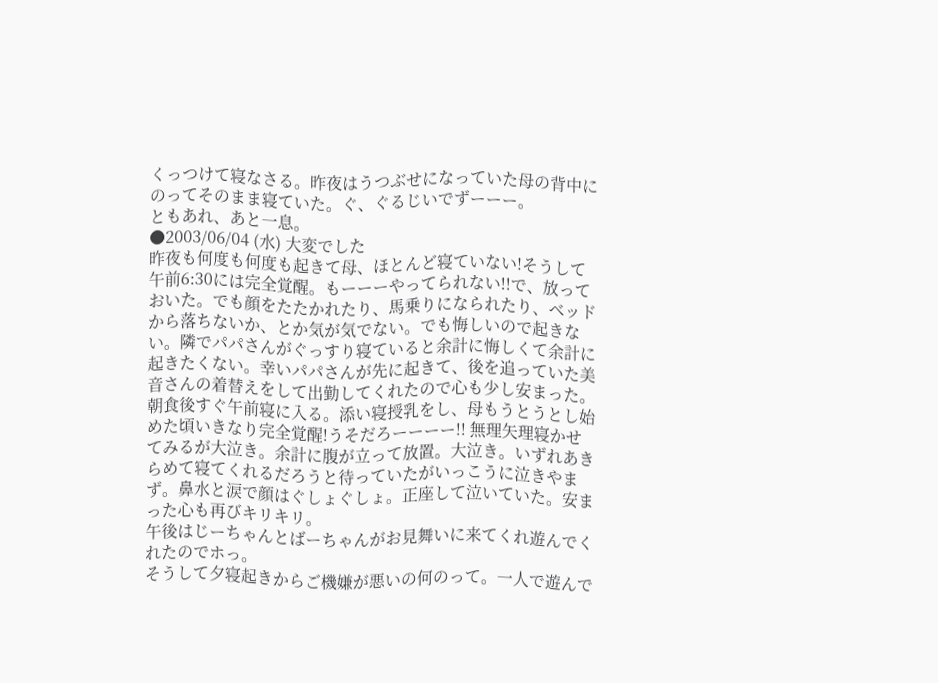くっつけて寝なさる。昨夜はうつぶせになっていた母の背中にのってそのまま寝ていた。ぐ、ぐるじいでずーーー。
ともあれ、あと一息。
●2003/06/04 (水) 大変でした
昨夜も何度も何度も起きて母、ほとんど寝ていない!そうして午前6:30には完全覚醒。もーーーやってられない!!で、放っておいた。でも顔をたたかれたり、馬乗りになられたり、ベッドから落ちないか、とか気が気でない。でも悔しいので起きない。隣でパパさんがぐっすり寝ていると余計に悔しくて余計に起きたくない。幸いパパさんが先に起きて、後を追っていた美音さんの着替えをして出勤してくれたので心も少し安まった。
朝食後すぐ午前寝に入る。添い寝授乳をし、母もうとうとし始めた頃いきなり完全覚醒!うそだろーーーー!! 無理矢理寝かせてみるが大泣き。余計に腹が立って放置。大泣き。いずれあきらめて寝てくれるだろうと待っていたがいっこうに泣きやまず。鼻水と涙で顔はぐしょぐしょ。正座して泣いていた。安まった心も再びキリキリ。
午後はじーちゃんとばーちゃんがお見舞いに来てくれ遊んでくれたのでホっ。
そうして夕寝起きからご機嫌が悪いの何のって。一人で遊んで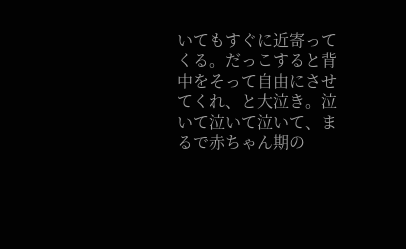いてもすぐに近寄ってくる。だっこすると背中をそって自由にさせてくれ、と大泣き。泣いて泣いて泣いて、まるで赤ちゃん期の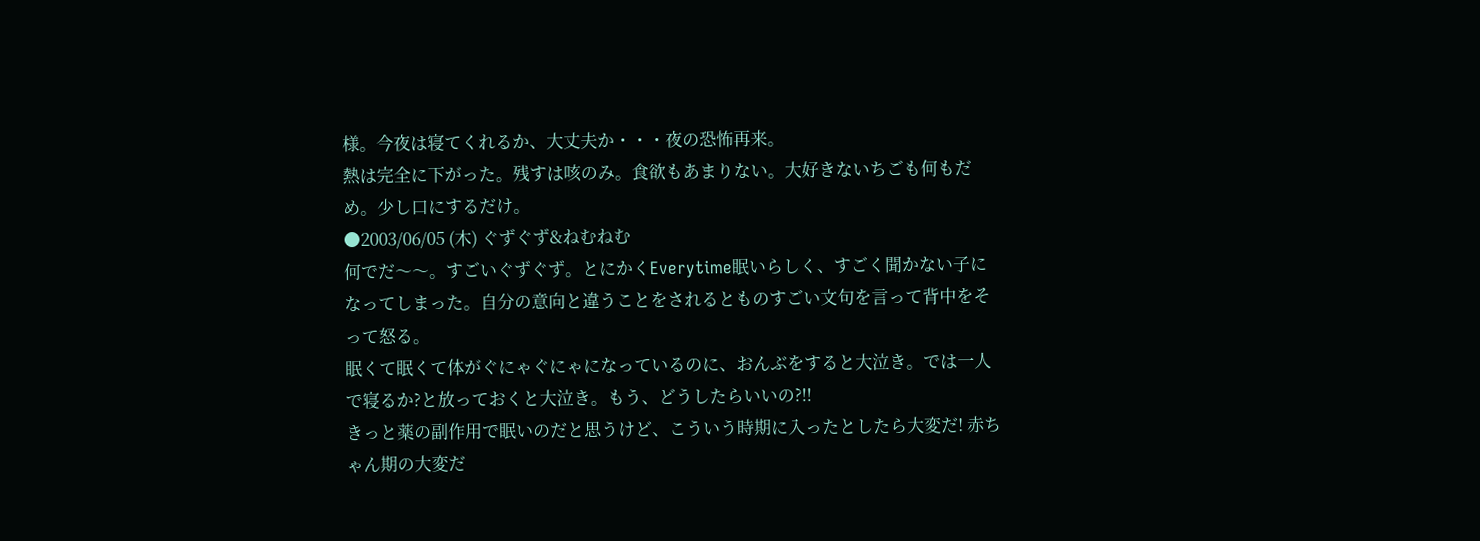様。今夜は寝てくれるか、大丈夫か・・・夜の恐怖再来。
熱は完全に下がった。残すは咳のみ。食欲もあまりない。大好きないちごも何もだめ。少し口にするだけ。
●2003/06/05 (木) ぐずぐず&ねむねむ
何でだ〜〜。すごいぐずぐず。とにかくEverytime眠いらしく、すごく聞かない子になってしまった。自分の意向と違うことをされるとものすごい文句を言って背中をそって怒る。
眠くて眠くて体がぐにゃぐにゃになっているのに、おんぶをすると大泣き。では一人で寝るか?と放っておくと大泣き。もう、どうしたらいいの?!!
きっと薬の副作用で眠いのだと思うけど、こういう時期に入ったとしたら大変だ! 赤ちゃん期の大変だ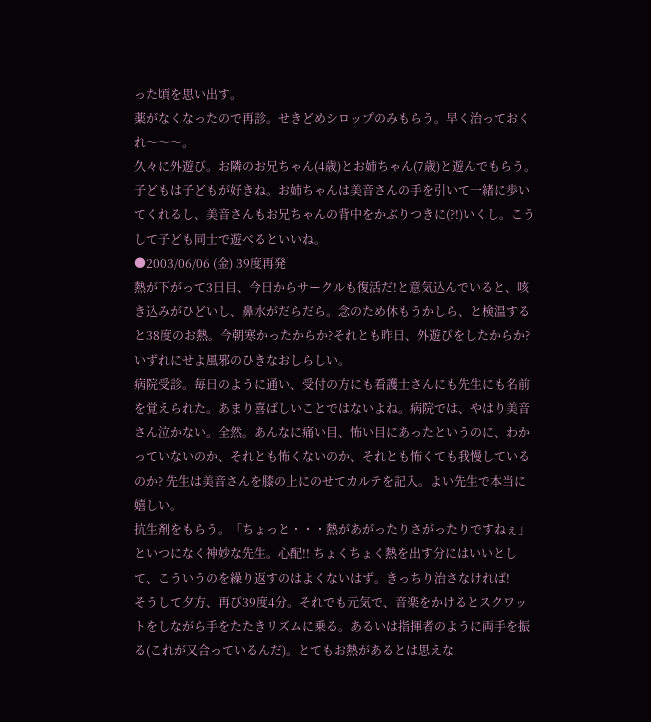った頃を思い出す。
薬がなくなったので再診。せきどめシロップのみもらう。早く治っておくれ〜〜〜。
久々に外遊び。お隣のお兄ちゃん(4歳)とお姉ちゃん(7歳)と遊んでもらう。子どもは子どもが好きね。お姉ちゃんは美音さんの手を引いて一緒に歩いてくれるし、美音さんもお兄ちゃんの背中をかぶりつきに(?!)いくし。こうして子ども同士で遊べるといいね。
●2003/06/06 (金) 39度再発
熱が下がって3日目、今日からサークルも復活だ!と意気込んでいると、咳き込みがひどいし、鼻水がだらだら。念のため休もうかしら、と検温すると38度のお熱。今朝寒かったからか?それとも昨日、外遊びをしたからか?いずれにせよ風邪のひきなおしらしい。
病院受診。毎日のように通い、受付の方にも看護士さんにも先生にも名前を覚えられた。あまり喜ばしいことではないよね。病院では、やはり美音さん泣かない。全然。あんなに痛い目、怖い目にあったというのに、わかっていないのか、それとも怖くないのか、それとも怖くても我慢しているのか? 先生は美音さんを膝の上にのせてカルテを記入。よい先生で本当に嬉しい。
抗生剤をもらう。「ちょっと・・・熱があがったりさがったりですねぇ」といつになく神妙な先生。心配!! ちょくちょく熱を出す分にはいいとして、こういうのを繰り返すのはよくないはず。きっちり治さなければ!
そうして夕方、再び39度4分。それでも元気で、音楽をかけるとスクワットをしながら手をたたきリズムに乗る。あるいは指揮者のように両手を振る(これが又合っているんだ)。とてもお熱があるとは思えな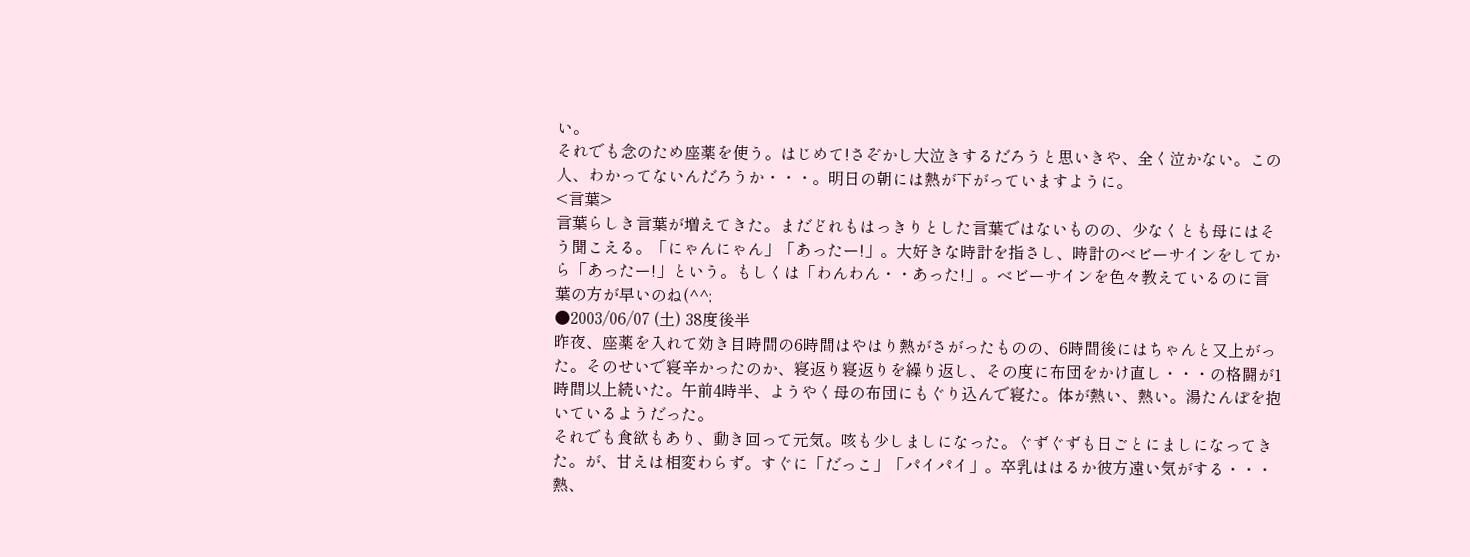い。
それでも念のため座薬を使う。はじめて!さぞかし大泣きするだろうと思いきや、全く泣かない。この人、わかってないんだろうか・・・。明日の朝には熱が下がっていますように。
<言葉>
言葉らしき言葉が増えてきた。まだどれもはっきりとした言葉ではないものの、少なくとも母にはそう聞こえる。「にゃんにゃん」「あったー!」。大好きな時計を指さし、時計のベビーサインをしてから「あったー!」という。もしくは「わんわん・・あった!」。ベビーサインを色々教えているのに言葉の方が早いのね(^^;
●2003/06/07 (土) 38度後半
昨夜、座薬を入れて効き目時間の6時間はやはり熱がさがったものの、6時間後にはちゃんと又上がった。そのせいで寝辛かったのか、寝返り寝返りを繰り返し、その度に布団をかけ直し・・・の格闘が1時間以上続いた。午前4時半、ようやく母の布団にもぐり込んで寝た。体が熱い、熱い。湯たんぽを抱いているようだった。
それでも食欲もあり、動き回って元気。咳も少しましになった。ぐずぐずも日ごとにましになってきた。が、甘えは相変わらず。すぐに「だっこ」「パイパイ」。卒乳ははるか彼方遠い気がする・・・
熱、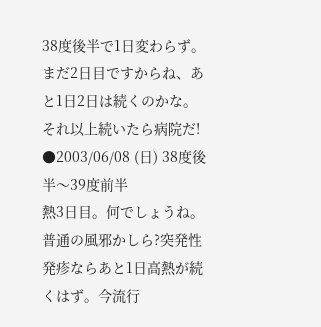38度後半で1日変わらず。まだ2日目ですからね、あと1日2日は続くのかな。それ以上続いたら病院だ!
●2003/06/08 (日) 38度後半〜39度前半
熱3日目。何でしょうね。普通の風邪かしら?突発性発疹ならあと1日高熱が続くはず。今流行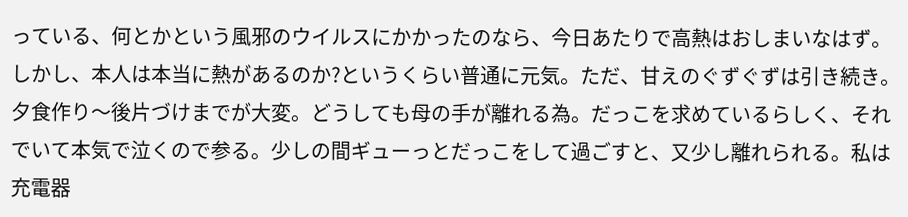っている、何とかという風邪のウイルスにかかったのなら、今日あたりで高熱はおしまいなはず。
しかし、本人は本当に熱があるのか?というくらい普通に元気。ただ、甘えのぐずぐずは引き続き。夕食作り〜後片づけまでが大変。どうしても母の手が離れる為。だっこを求めているらしく、それでいて本気で泣くので参る。少しの間ギューっとだっこをして過ごすと、又少し離れられる。私は充電器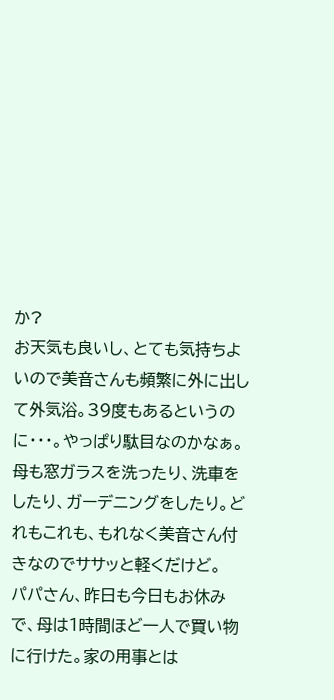か?
お天気も良いし、とても気持ちよいので美音さんも頻繁に外に出して外気浴。39度もあるというのに・・・。やっぱり駄目なのかなぁ。母も窓ガラスを洗ったり、洗車をしたり、ガーデニングをしたり。どれもこれも、もれなく美音さん付きなのでササッと軽くだけど。
パパさん、昨日も今日もお休みで、母は1時間ほど一人で買い物に行けた。家の用事とは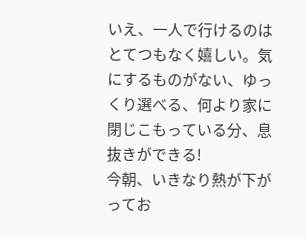いえ、一人で行けるのはとてつもなく嬉しい。気にするものがない、ゆっくり選べる、何より家に閉じこもっている分、息抜きができる!
今朝、いきなり熱が下がってお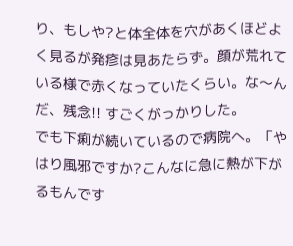り、もしや?と体全体を穴があくほどよく見るが発疹は見あたらず。顔が荒れている様で赤くなっていたくらい。な〜んだ、残念!! すごくがっかりした。
でも下痢が続いているので病院へ。「やはり風邪ですか?こんなに急に熱が下がるもんです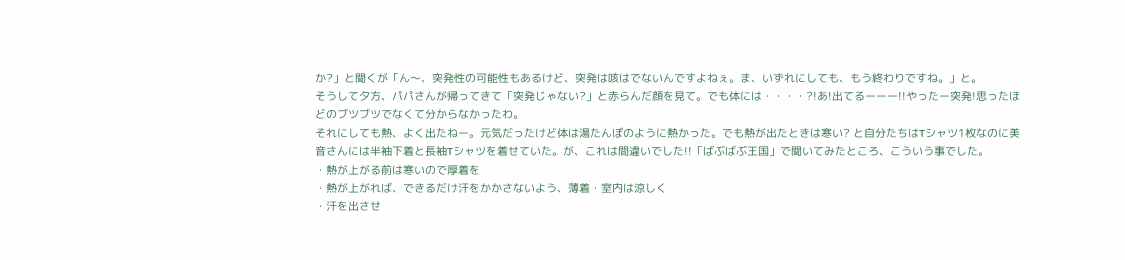か?」と聞くが「ん〜、突発性の可能性もあるけど、突発は咳はでないんですよねぇ。ま、いずれにしても、もう終わりですね。」と。
そうして夕方、パパさんが帰ってきて「突発じゃない?」と赤らんだ顔を見て。でも体には・・・・?!あ!出てるーーー!!やったー突発!思ったほどのブツブツでなくて分からなかったわ。
それにしても熱、よく出たねー。元気だったけど体は湯たんぽのように熱かった。でも熱が出たときは寒い? と自分たちはTシャツ1枚なのに美音さんには半袖下着と長袖Tシャツを着せていた。が、これは間違いでした!!「ばぶばぶ王国」で聞いてみたところ、こういう事でした。
・熱が上がる前は寒いので厚着を
・熱が上がれば、できるだけ汗をかかさないよう、薄着・室内は涼しく
・汗を出させ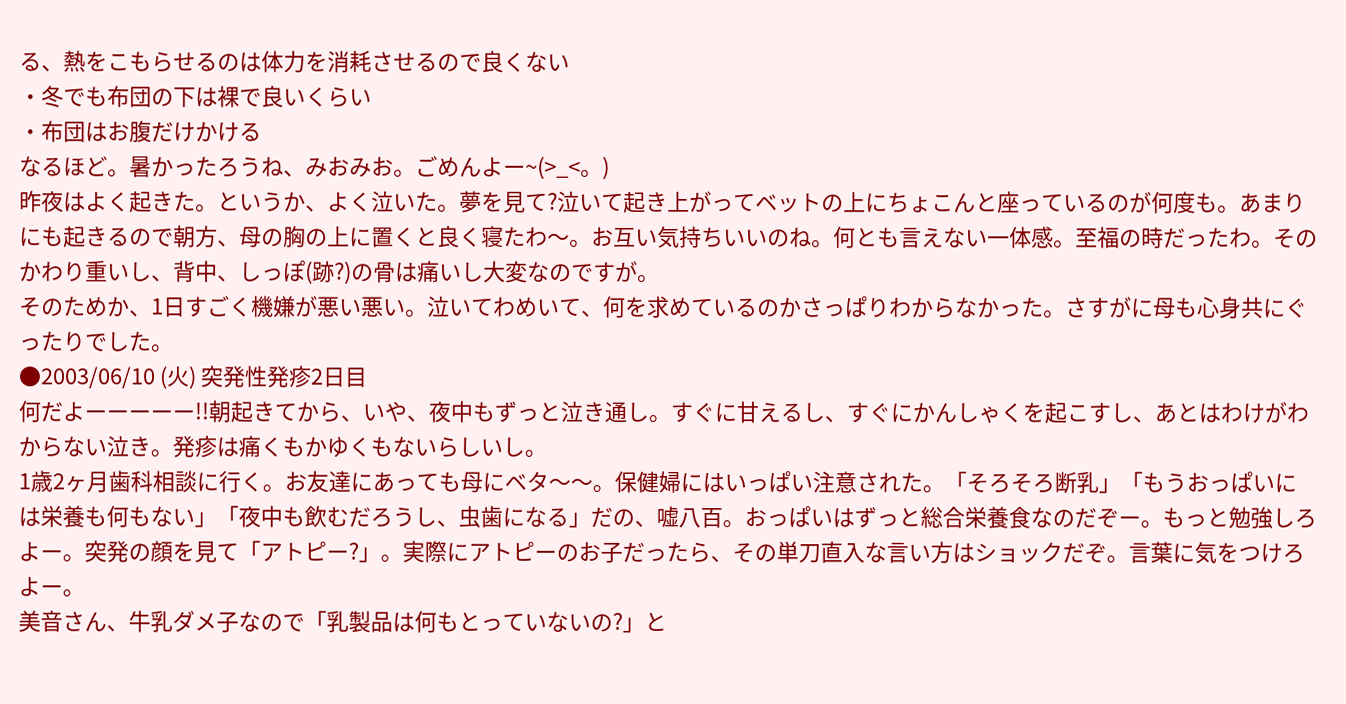る、熱をこもらせるのは体力を消耗させるので良くない
・冬でも布団の下は裸で良いくらい
・布団はお腹だけかける
なるほど。暑かったろうね、みおみお。ごめんよー~(>_<。)
昨夜はよく起きた。というか、よく泣いた。夢を見て?泣いて起き上がってベットの上にちょこんと座っているのが何度も。あまりにも起きるので朝方、母の胸の上に置くと良く寝たわ〜。お互い気持ちいいのね。何とも言えない一体感。至福の時だったわ。そのかわり重いし、背中、しっぽ(跡?)の骨は痛いし大変なのですが。
そのためか、1日すごく機嫌が悪い悪い。泣いてわめいて、何を求めているのかさっぱりわからなかった。さすがに母も心身共にぐったりでした。
●2003/06/10 (火) 突発性発疹2日目
何だよーーーーー!!朝起きてから、いや、夜中もずっと泣き通し。すぐに甘えるし、すぐにかんしゃくを起こすし、あとはわけがわからない泣き。発疹は痛くもかゆくもないらしいし。
1歳2ヶ月歯科相談に行く。お友達にあっても母にベタ〜〜。保健婦にはいっぱい注意された。「そろそろ断乳」「もうおっぱいには栄養も何もない」「夜中も飲むだろうし、虫歯になる」だの、嘘八百。おっぱいはずっと総合栄養食なのだぞー。もっと勉強しろよー。突発の顔を見て「アトピー?」。実際にアトピーのお子だったら、その単刀直入な言い方はショックだぞ。言葉に気をつけろよー。
美音さん、牛乳ダメ子なので「乳製品は何もとっていないの?」と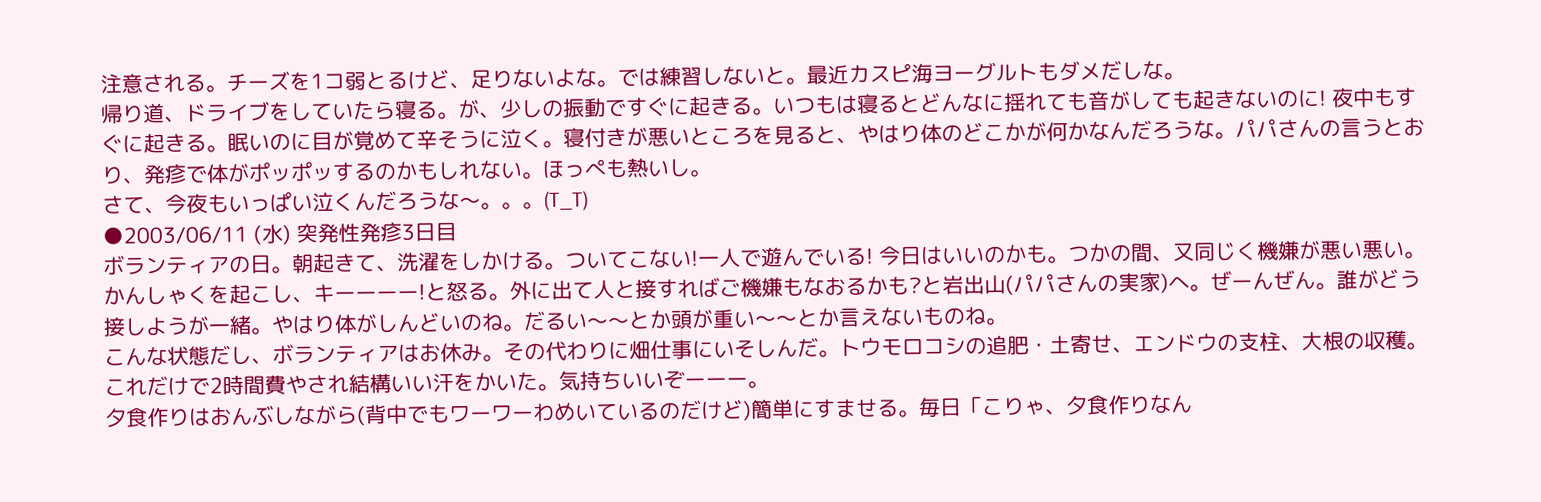注意される。チーズを1コ弱とるけど、足りないよな。では練習しないと。最近カスピ海ヨーグルトもダメだしな。
帰り道、ドライブをしていたら寝る。が、少しの振動ですぐに起きる。いつもは寝るとどんなに揺れても音がしても起きないのに! 夜中もすぐに起きる。眠いのに目が覚めて辛そうに泣く。寝付きが悪いところを見ると、やはり体のどこかが何かなんだろうな。パパさんの言うとおり、発疹で体がポッポッするのかもしれない。ほっぺも熱いし。
さて、今夜もいっぱい泣くんだろうな〜。。。(T_T)
●2003/06/11 (水) 突発性発疹3日目
ボランティアの日。朝起きて、洗濯をしかける。ついてこない!一人で遊んでいる! 今日はいいのかも。つかの間、又同じく機嫌が悪い悪い。かんしゃくを起こし、キーーーー!と怒る。外に出て人と接すればご機嫌もなおるかも?と岩出山(パパさんの実家)へ。ぜーんぜん。誰がどう接しようが一緒。やはり体がしんどいのね。だるい〜〜とか頭が重い〜〜とか言えないものね。
こんな状態だし、ボランティアはお休み。その代わりに畑仕事にいそしんだ。トウモロコシの追肥・土寄せ、エンドウの支柱、大根の収穫。これだけで2時間費やされ結構いい汗をかいた。気持ちいいぞーーー。
夕食作りはおんぶしながら(背中でもワーワーわめいているのだけど)簡単にすませる。毎日「こりゃ、夕食作りなん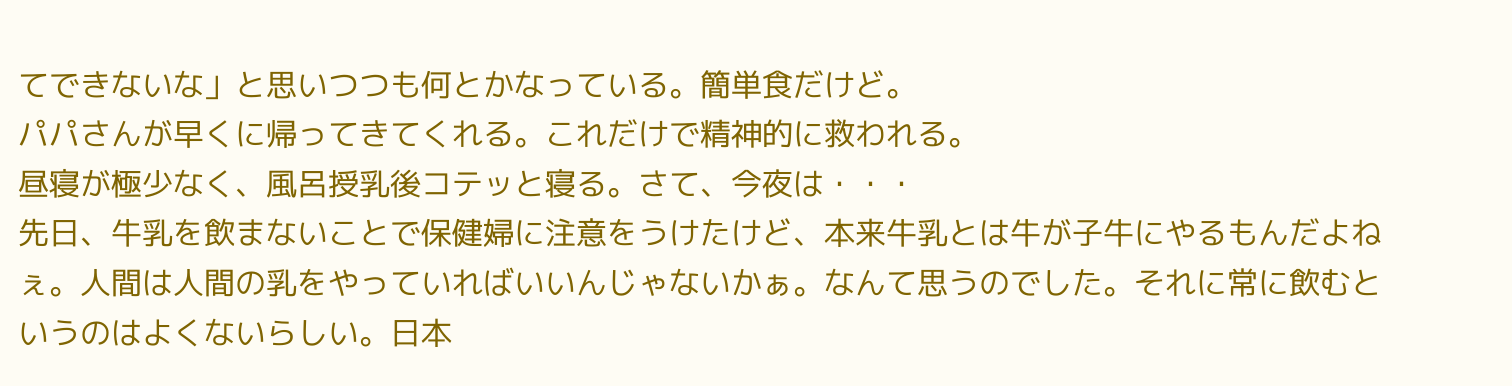てできないな」と思いつつも何とかなっている。簡単食だけど。
パパさんが早くに帰ってきてくれる。これだけで精神的に救われる。
昼寝が極少なく、風呂授乳後コテッと寝る。さて、今夜は・・・
先日、牛乳を飲まないことで保健婦に注意をうけたけど、本来牛乳とは牛が子牛にやるもんだよねぇ。人間は人間の乳をやっていればいいんじゃないかぁ。なんて思うのでした。それに常に飲むというのはよくないらしい。日本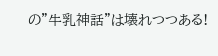の”牛乳神話”は壊れつつある!